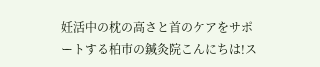妊活中の枕の高さと首のケアをサポートする柏市の鍼灸院こんにちは!ス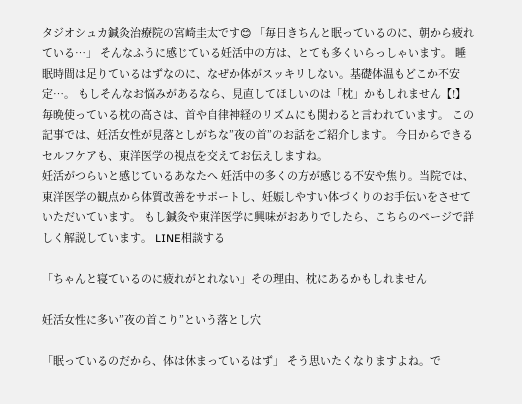タジオシュカ鍼灸治療院の宮崎圭太です😊 「毎日きちんと眠っているのに、朝から疲れている…」 そんなふうに感じている妊活中の方は、とても多くいらっしゃいます。 睡眠時間は足りているはずなのに、なぜか体がスッキリしない。基礎体温もどこか不安定…。 もしそんなお悩みがあるなら、見直してほしいのは「枕」かもしれません【!】 毎晩使っている枕の高さは、首や自律神経のリズムにも関わると言われています。 この記事では、妊活女性が見落としがちな”夜の首”のお話をご紹介します。 今日からできるセルフケアも、東洋医学の視点を交えてお伝えしますね。
妊活がつらいと感じているあなたへ 妊活中の多くの方が感じる不安や焦り。当院では、東洋医学の観点から体質改善をサポートし、妊娠しやすい体づくりのお手伝いをさせていただいています。 もし鍼灸や東洋医学に興味がおありでしたら、こちらのページで詳しく解説しています。 LINE相談する

「ちゃんと寝ているのに疲れがとれない」その理由、枕にあるかもしれません

妊活女性に多い”夜の首こり”という落とし穴

「眠っているのだから、体は休まっているはず」 そう思いたくなりますよね。で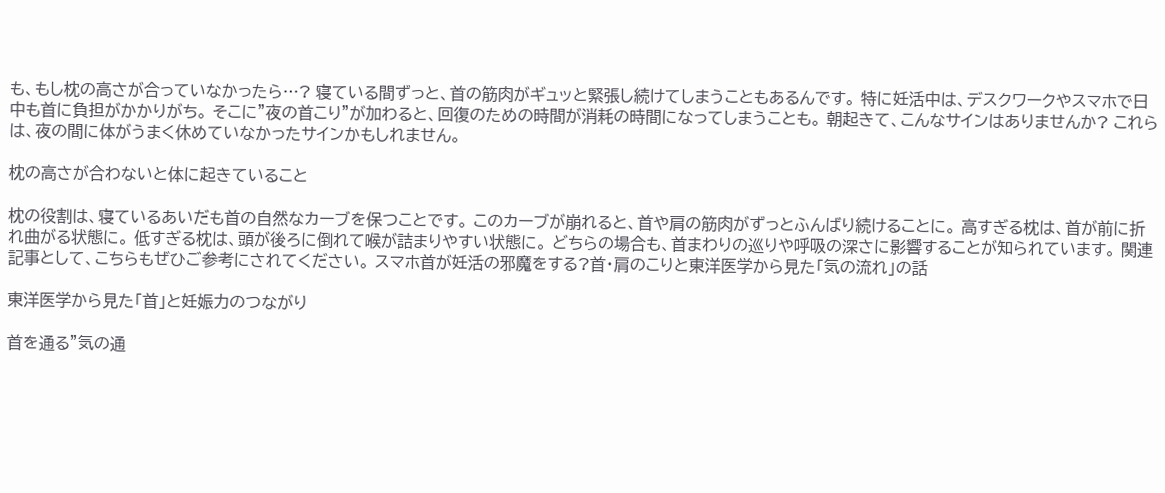も、もし枕の高さが合っていなかったら…? 寝ている間ずっと、首の筋肉がギュッと緊張し続けてしまうこともあるんです。 特に妊活中は、デスクワークやスマホで日中も首に負担がかかりがち。 そこに”夜の首こり”が加わると、回復のための時間が消耗の時間になってしまうことも。 朝起きて、こんなサインはありませんか? これらは、夜の間に体がうまく休めていなかったサインかもしれません。

枕の高さが合わないと体に起きていること

枕の役割は、寝ているあいだも首の自然なカーブを保つことです。 このカーブが崩れると、首や肩の筋肉がずっとふんばり続けることに。 高すぎる枕は、首が前に折れ曲がる状態に。 低すぎる枕は、頭が後ろに倒れて喉が詰まりやすい状態に。 どちらの場合も、首まわりの巡りや呼吸の深さに影響することが知られています。 関連記事として、こちらもぜひご参考にされてください。 スマホ首が妊活の邪魔をする?首・肩のこりと東洋医学から見た「気の流れ」の話

東洋医学から見た「首」と妊娠力のつながり

首を通る”気の通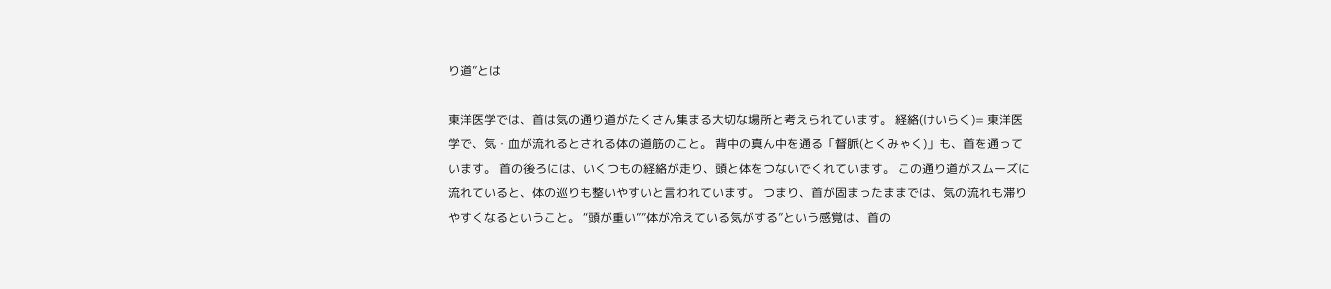り道”とは

東洋医学では、首は気の通り道がたくさん集まる大切な場所と考えられています。 経絡(けいらく)= 東洋医学で、気・血が流れるとされる体の道筋のこと。 背中の真ん中を通る「督脈(とくみゃく)」も、首を通っています。 首の後ろには、いくつもの経絡が走り、頭と体をつないでくれています。 この通り道がスムーズに流れていると、体の巡りも整いやすいと言われています。 つまり、首が固まったままでは、気の流れも滞りやすくなるということ。 “頭が重い””体が冷えている気がする”という感覚は、首の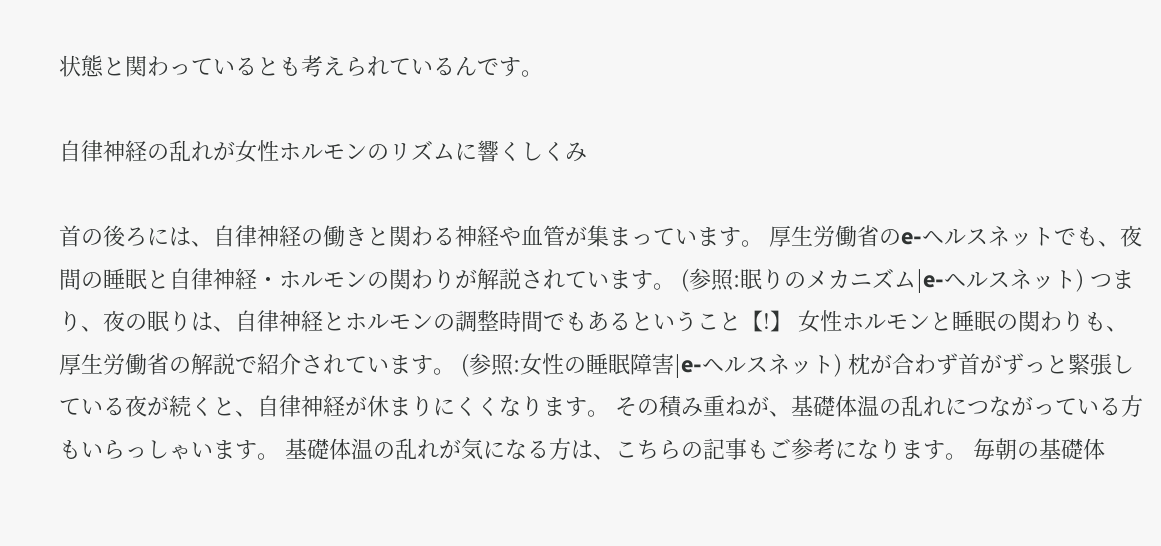状態と関わっているとも考えられているんです。

自律神経の乱れが女性ホルモンのリズムに響くしくみ

首の後ろには、自律神経の働きと関わる神経や血管が集まっています。 厚生労働省のe-ヘルスネットでも、夜間の睡眠と自律神経・ホルモンの関わりが解説されています。 (参照:眠りのメカニズム|e-ヘルスネット) つまり、夜の眠りは、自律神経とホルモンの調整時間でもあるということ【!】 女性ホルモンと睡眠の関わりも、厚生労働省の解説で紹介されています。 (参照:女性の睡眠障害|e-ヘルスネット) 枕が合わず首がずっと緊張している夜が続くと、自律神経が休まりにくくなります。 その積み重ねが、基礎体温の乱れにつながっている方もいらっしゃいます。 基礎体温の乱れが気になる方は、こちらの記事もご参考になります。 毎朝の基礎体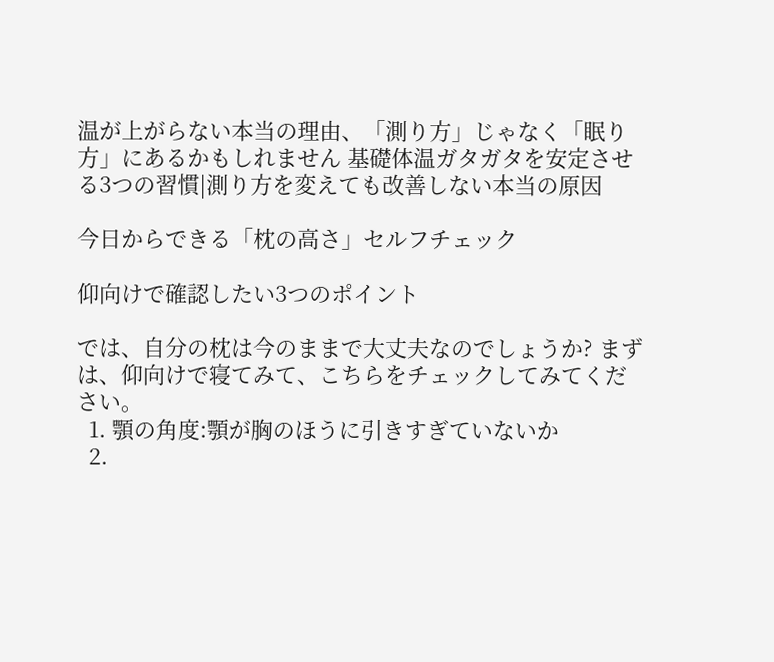温が上がらない本当の理由、「測り方」じゃなく「眠り方」にあるかもしれません 基礎体温ガタガタを安定させる3つの習慣|測り方を変えても改善しない本当の原因

今日からできる「枕の高さ」セルフチェック

仰向けで確認したい3つのポイント

では、自分の枕は今のままで大丈夫なのでしょうか? まずは、仰向けで寝てみて、こちらをチェックしてみてください。
  1. 顎の角度:顎が胸のほうに引きすぎていないか
  2.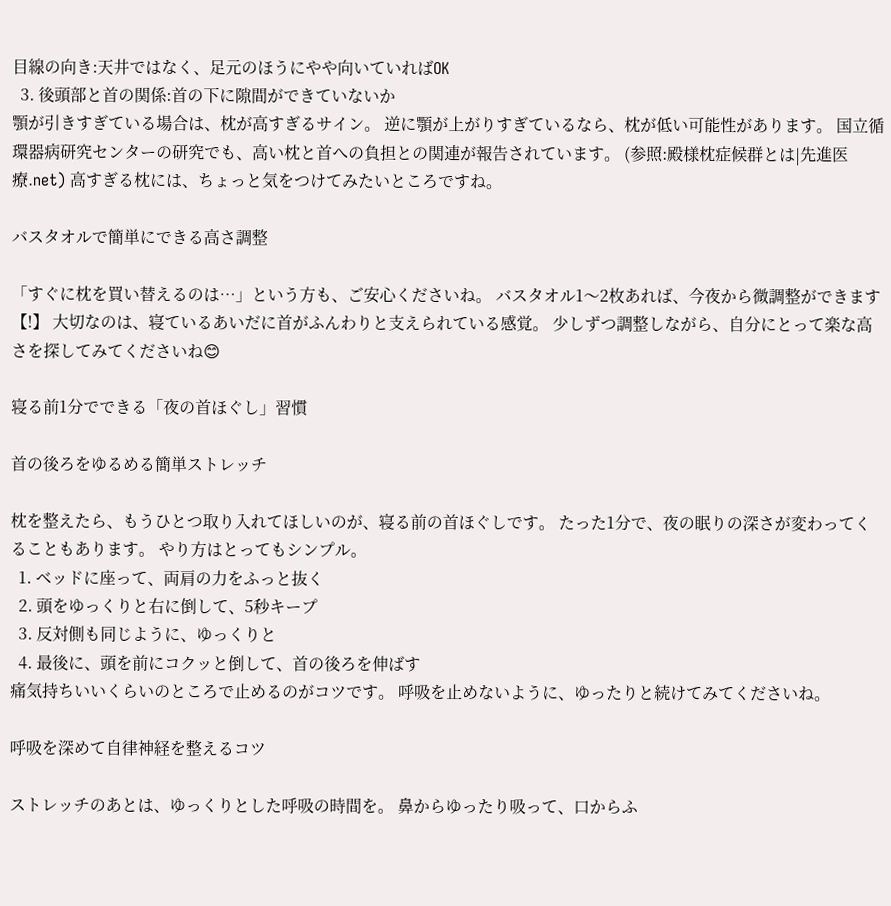目線の向き:天井ではなく、足元のほうにやや向いていればOK
  3. 後頭部と首の関係:首の下に隙間ができていないか
顎が引きすぎている場合は、枕が高すぎるサイン。 逆に顎が上がりすぎているなら、枕が低い可能性があります。 国立循環器病研究センターの研究でも、高い枕と首への負担との関連が報告されています。 (参照:殿様枕症候群とは|先進医療.net) 高すぎる枕には、ちょっと気をつけてみたいところですね。

バスタオルで簡単にできる高さ調整

「すぐに枕を買い替えるのは…」という方も、ご安心くださいね。 バスタオル1〜2枚あれば、今夜から微調整ができます【!】 大切なのは、寝ているあいだに首がふんわりと支えられている感覚。 少しずつ調整しながら、自分にとって楽な高さを探してみてくださいね😊

寝る前1分でできる「夜の首ほぐし」習慣

首の後ろをゆるめる簡単ストレッチ

枕を整えたら、もうひとつ取り入れてほしいのが、寝る前の首ほぐしです。 たった1分で、夜の眠りの深さが変わってくることもあります。 やり方はとってもシンプル。
  1. ベッドに座って、両肩の力をふっと抜く
  2. 頭をゆっくりと右に倒して、5秒キープ
  3. 反対側も同じように、ゆっくりと
  4. 最後に、頭を前にコクッと倒して、首の後ろを伸ばす
痛気持ちいいくらいのところで止めるのがコツです。 呼吸を止めないように、ゆったりと続けてみてくださいね。

呼吸を深めて自律神経を整えるコツ

ストレッチのあとは、ゆっくりとした呼吸の時間を。 鼻からゆったり吸って、口からふ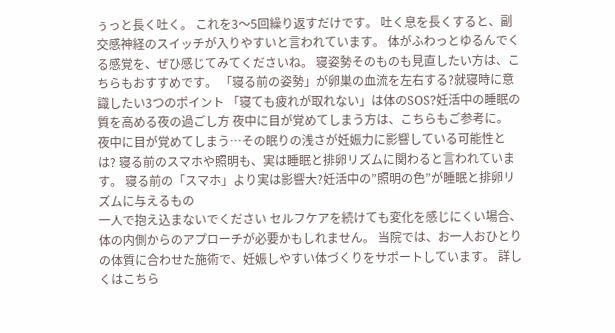ぅっと長く吐く。 これを3〜5回繰り返すだけです。 吐く息を長くすると、副交感神経のスイッチが入りやすいと言われています。 体がふわっとゆるんでくる感覚を、ぜひ感じてみてくださいね。 寝姿勢そのものも見直したい方は、こちらもおすすめです。 「寝る前の姿勢」が卵巣の血流を左右する?就寝時に意識したい3つのポイント 「寝ても疲れが取れない」は体のSOS?妊活中の睡眠の質を高める夜の過ごし方 夜中に目が覚めてしまう方は、こちらもご参考に。 夜中に目が覚めてしまう…その眠りの浅さが妊娠力に影響している可能性とは? 寝る前のスマホや照明も、実は睡眠と排卵リズムに関わると言われています。 寝る前の「スマホ」より実は影響大?妊活中の”照明の色”が睡眠と排卵リズムに与えるもの
一人で抱え込まないでください セルフケアを続けても変化を感じにくい場合、体の内側からのアプローチが必要かもしれません。 当院では、お一人おひとりの体質に合わせた施術で、妊娠しやすい体づくりをサポートしています。 詳しくはこちら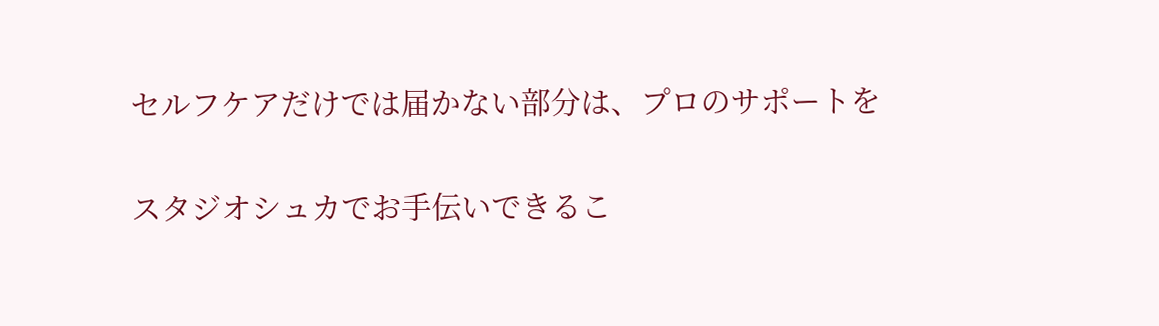セルフケアだけでは届かない部分は、プロのサポートを

スタジオシュカでお手伝いできるこ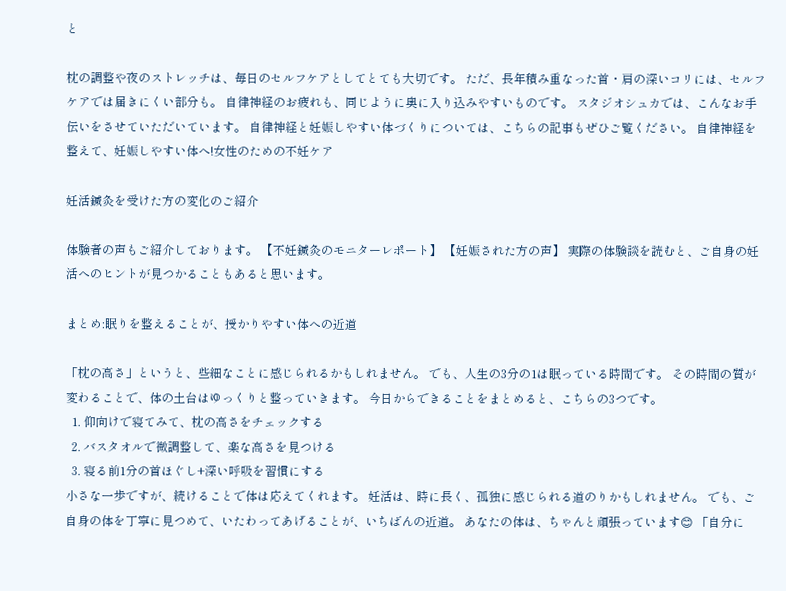と

枕の調整や夜のストレッチは、毎日のセルフケアとしてとても大切です。 ただ、長年積み重なった首・肩の深いコリには、セルフケアでは届きにくい部分も。 自律神経のお疲れも、同じように奥に入り込みやすいものです。 スタジオシュカでは、こんなお手伝いをさせていただいています。 自律神経と妊娠しやすい体づくりについては、こちらの記事もぜひご覧ください。 自律神経を整えて、妊娠しやすい体へ!女性のための不妊ケア

妊活鍼灸を受けた方の変化のご紹介

体験者の声もご紹介しております。 【不妊鍼灸のモニターレポート】 【妊娠された方の声】 実際の体験談を読むと、ご自身の妊活へのヒントが見つかることもあると思います。

まとめ:眠りを整えることが、授かりやすい体への近道

「枕の高さ」というと、些細なことに感じられるかもしれません。 でも、人生の3分の1は眠っている時間です。 その時間の質が変わることで、体の土台はゆっくりと整っていきます。 今日からできることをまとめると、こちらの3つです。
  1. 仰向けで寝てみて、枕の高さをチェックする
  2. バスタオルで微調整して、楽な高さを見つける
  3. 寝る前1分の首ほぐし+深い呼吸を習慣にする
小さな一歩ですが、続けることで体は応えてくれます。 妊活は、時に長く、孤独に感じられる道のりかもしれません。 でも、ご自身の体を丁寧に見つめて、いたわってあげることが、いちばんの近道。 あなたの体は、ちゃんと頑張っています😊 「自分に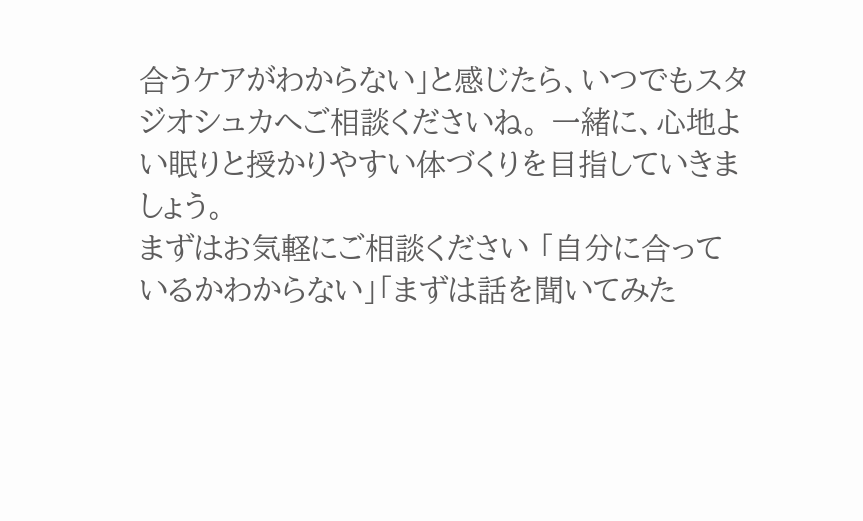合うケアがわからない」と感じたら、いつでもスタジオシュカへご相談くださいね。 一緒に、心地よい眠りと授かりやすい体づくりを目指していきましょう。
まずはお気軽にご相談ください 「自分に合っているかわからない」「まずは話を聞いてみた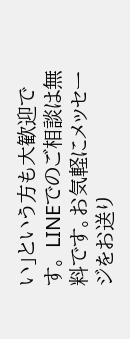い」という方も大歓迎です。 LINEでのご相談は無料です。お気軽にメッセージをお送り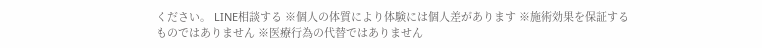ください。 LINE相談する ※個人の体質により体験には個人差があります ※施術効果を保証するものではありません ※医療行為の代替ではありません